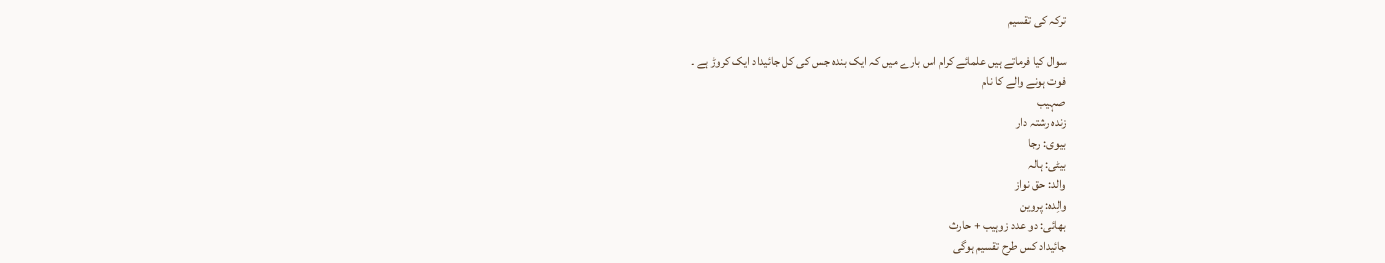ترکہ کی تقسیم

سوال کیا فرماتے ہیں علمائے کرام اس بارے میں کہ ایک بندہ جس کی کل جائیداد ایک کروڑ ہے ۔
فوت ہونے والے کا نام
صہیب
زندہ رشتہ دار
بیوی: رجا
بیٹی: ہالہ
والد: حق نواز
والِدہ: پروین
بھائی: دو عدد زوہیب + حارث
جائیداد کس طرح تقسیم ہوگی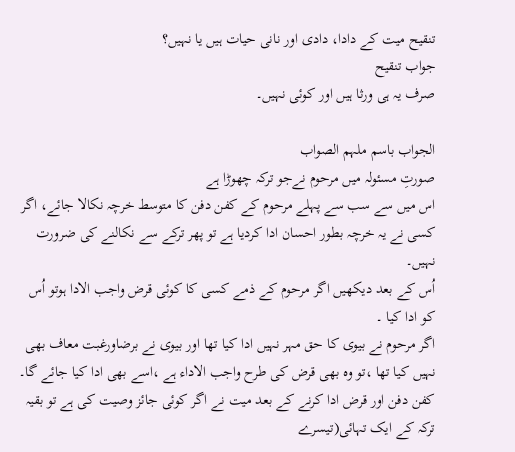تنقیح میت کے دادا، دادی اور نانی حیات ہیں یا نہیں؟
جواب تنقیح
صرف یہ ہی ورثا ہیں اور کوئی نہیں۔

الجواب باسم ملہم الصواب
صورتِ مسئولہ میں مرحوم نےجو ترکہ چھوڑا ہے
اس میں سے سب سے پہلے مرحوم كے كفن دفن كا متوسط خرچہ نكالا جائے، اگر كسی نے یہ خرچہ بطور احسان ادا كردیا ہے تو پھر تركے سے نكالنے كی ضرورت نہیں۔
اُس كے بعد دیكھیں اگر مرحوم كے ذمے كسی كا كوئی قرض واجب الادا ہوتو اُس كو ادا كیا ۔
اگر مرحوم نے بیوی کا حق مہر نہیں ادا کیا تھا اور بیوی نے برضاورغبت معاف بھی نہیں کیا تھا ،تو وہ بھی قرض کی طرح واجب الاداء ہے ،اسے بھی ادا کیا جائے گا۔
کفن دفن اور قرض ادا کرنے کے بعد میت نے اگر کوئی جائز وصیت کی ہے تو بقیہ ترکہ کے ایک تہائی(تیسرے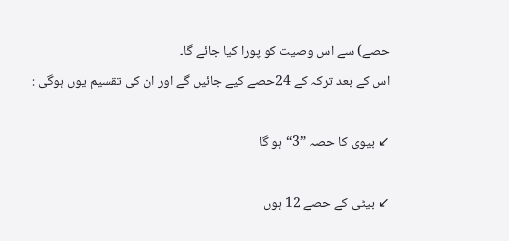حصے) سے اس وصیت کو پورا کیا جائے گا۔
اس کے بعد ترکہ کے 24حصے کیے جائیں گے اور ان کی تقسیم یوں ہوگی :

↙ بیوی کا حصہ ”3“ہو گا

↙ بیٹی کے حصے 12 ہوں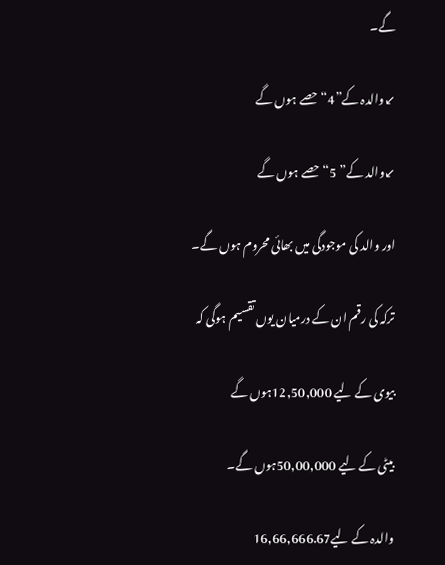گے۔

↙والدہ کے”4“ حصے ہوں گے

↙والد کے” 5“ حصے ہوں گے

اور والد کی موجودگی میں بھائی محروم ہوں گے۔

ترکہ کی رقم ان کے درمیان یوں تقسیم ہوگی کہ

بیوی کے لیے 12,50,000ہوں گے

بیٹی کے لیے 50,00,000ہوں گے۔

والدہ کے لیے16,66,666.67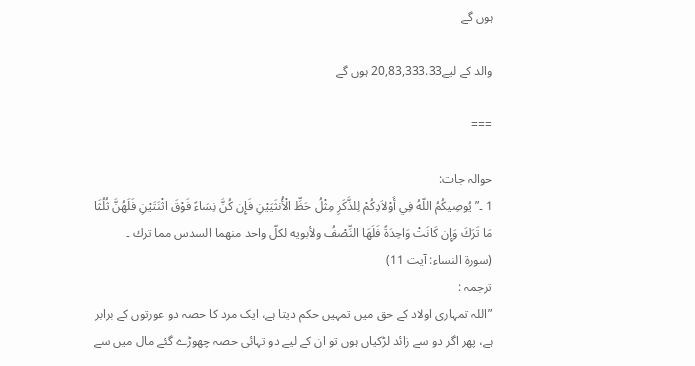ہوں گے

والد کے لیے20,83,333.33 ہوں گے

===

حوالہ جات:
1 ۔”يُوصِيكُمُ اللّهُ فِي أَوْلاَدِكُمْ لِلذَّكَرِ مِثْلُ حَظِّ الْأُنثَيَيْنِ فَإِن كُنَّ نِسَاءً فَوْقَ اثْنَتَيْنِ فَلَهُنَّ ثُلُثَا مَا تَرَكَ وَإِن كَانَتْ وَاحِدَةً فَلَهَا النِّصْفُ ولأبويه لكلّ واحد منهما السدس مما ترك ۔
(سورۃ النساء: آیت 11)
ترجمہ :
”اللہ تمہاری اولاد کے حق میں تمہیں حکم دیتا ہے، ایک مرد کا حصہ دو عورتوں کے برابر ہے، پھر اگر دو سے زائد لڑکیاں ہوں تو ان کے لیے دو تہائی حصہ چھوڑے گئے مال میں سے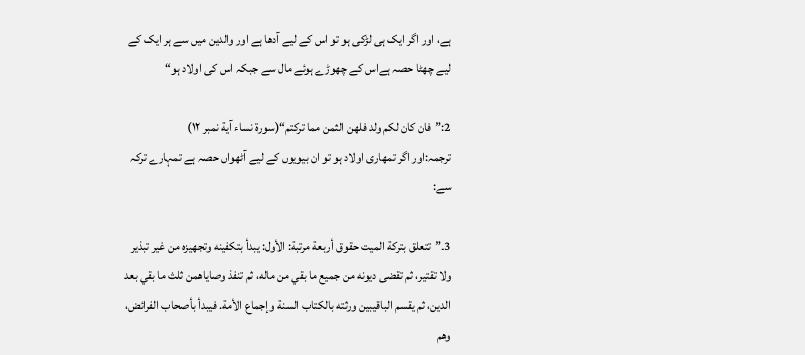ہے، اور اگر ایک ہی لڑکی ہو تو اس کے لیے آدھا ہے اور والدين میں سے ہر ایک کے لیے چھٹا حصہ ہےاس کے چھوڑے ہوئے مال سے جبکہ اس کی اولاد ہو“

2:”فان كان لكم ولد فلهن الثمن مما تركتم“(سورة نساء آية نمبر ۱۲)
ترجمہ:اور اگر تمھاری اولاد ہو تو ان بیویوں کے لیے آٹھواں حصہ ہے تمہارے ترکہ سے:

3۔”تتعلق بتركة الميت حقوق أربعة مرتبة: الأول: يبدأ بتكفينه وتجهيزه من غير تبذير ولا تقتير، ثم تقضى ديونه من جميع ما بقي من ماله، ثم تنفذ وصاياهمن ثلث ما بقي بعد الدين، ثم يقسم الباقيبين ورثته بالكتاب السنة وإجماع الأمة. فيبدأ بأصحاب الفرائض، وهم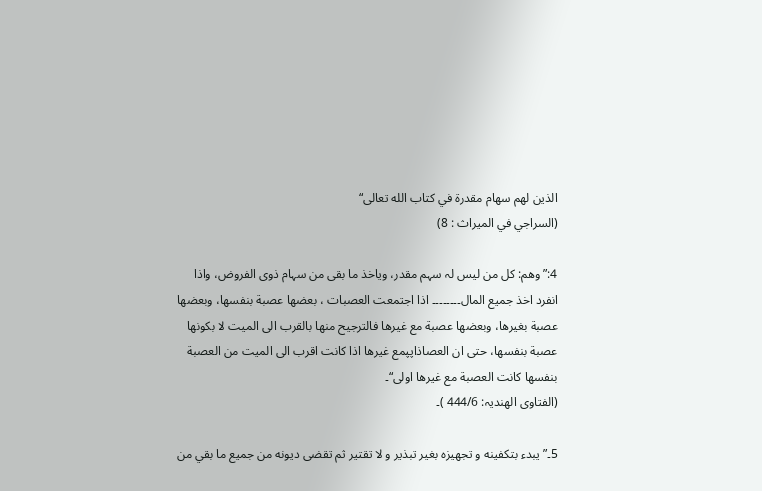الذين لهم سهام مقدرة في كتاب الله تعالى“
(السراجي في الميراث : 8)

4:” وھم: کل من لیس لہ سہم مقدر، ویاخذ ما بقی من سہام ذوی الفروض، واذا انفرد اخذ جمیع المال۔۔۔۔۔۔۔۔ اذا اجتمعت العصبات ، بعضھا عصبة بنفسھا، وبعضھا عصبة بغیرھا، وبعضھا عصبة مع غیرھا فالترجیح منھا بالقرب الی المیت لا بکونھا عصبة بنفسھا، حتی ان العصاذاپپمع غیرھا اذا کانت اقرب الی المیت من العصبة بنفسھا کانت العصبة مع غیرھا اولی“۔
(الفتاوی الھندیہ: 444/6 )۔

5۔” يبدء بتكفينه و تجهيزه بغير تبذير و لا تقتير ثم تقضى ديونه من جميع ما بقي من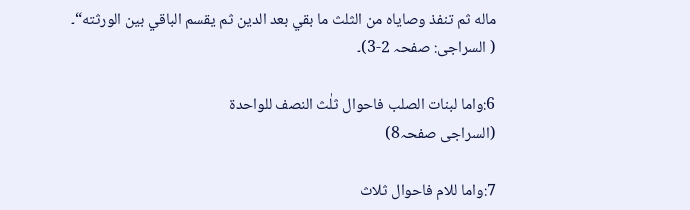ماله ثم تنفذ وصاياه من الثلث ما بقي بعد الدين ثم يقسم الباقي بين الورثته“۔
( السراجی: صفحہ 2-3)۔

6:واما لبنات الصلب فاحوال ثلٰث النصف للواحدۃ
(السراجی صفحہ8)

7:واما للام فاحوال ثلاث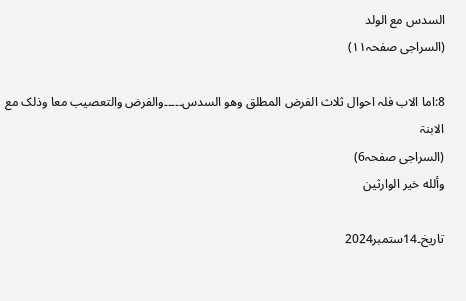السدس مع الولد
(السراجی صفحہ۱۱)

8:اما الاب فلہ احوال ثلاث الفرض المطلق وھو السدس۔۔۔۔۔والفرض والتعصیب معا وذلک مع الابنۃ
(السراجی صفحہ6)
وألله خير الوارثين

تاریخ۔14ستمبر2024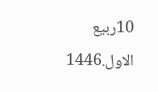10ربیع الاول.1446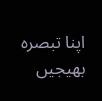اپنا تبصرہ بھیجیں